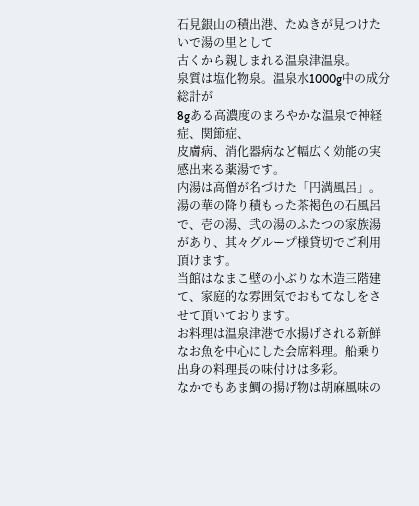石見銀山の積出港、たぬきが見つけたいで湯の里として
古くから親しまれる温泉津温泉。
泉質は塩化物泉。温泉水1000g中の成分総計が
8gある高濃度のまろやかな温泉で神経症、関節症、
皮膚病、消化器病など幅広く効能の実感出来る薬湯です。
内湯は高僧が名づけた「円満風呂」。
湯の華の降り積もった茶褐色の石風呂で、壱の湯、弐の湯のふたつの家族湯があり、其々グループ様貸切でご利用頂けます。
当館はなまこ壁の小ぶりな木造三階建て、家庭的な雰囲気でおもてなしをさせて頂いております。
お料理は温泉津港で水揚げされる新鮮なお魚を中心にした会席料理。船乗り出身の料理長の味付けは多彩。
なかでもあま鯛の揚げ物は胡麻風味の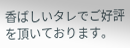香ばしいタレでご好評を頂いております。